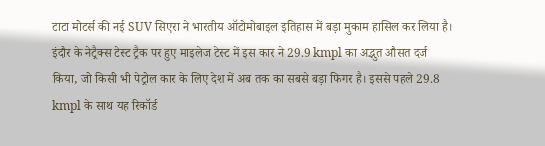टाटा मोटर्स की नई SUV सिएरा ने भारतीय ऑटोमोबाइल इतिहास में बड़ा मुकाम हासिल कर लिया है। इंदौर के नेट्रैक्स टेस्ट ट्रैक पर हुए माइलेज टेस्ट में इस कार ने 29.9 kmpl का अद्भुत औसत दर्ज किया, जो किसी भी पेट्रोल कार के लिए देश में अब तक का सबसे बड़ा फिगर है। इससे पहले 29.8 kmpl के साथ यह रिकॉर्ड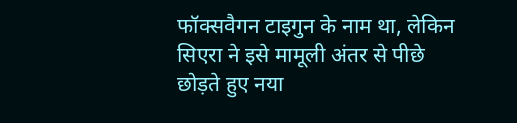फॉक्सवैगन टाइगुन के नाम था, लेकिन सिएरा ने इसे मामूली अंतर से पीछे छोड़ते हुए नया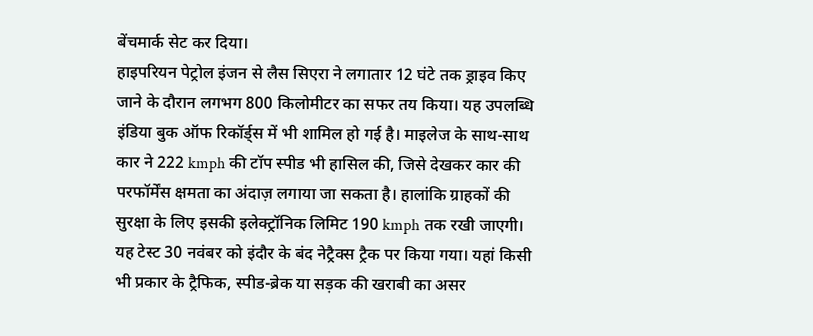बेंचमार्क सेट कर दिया।
हाइपरियन पेट्रोल इंजन से लैस सिएरा ने लगातार 12 घंटे तक ड्राइव किए जाने के दौरान लगभग 800 किलोमीटर का सफर तय किया। यह उपलब्धि इंडिया बुक ऑफ रिकॉर्ड्स में भी शामिल हो गई है। माइलेज के साथ-साथ कार ने 222 kmph की टॉप स्पीड भी हासिल की, जिसे देखकर कार की परफॉर्मेंस क्षमता का अंदाज़ लगाया जा सकता है। हालांकि ग्राहकों की सुरक्षा के लिए इसकी इलेक्ट्रॉनिक लिमिट 190 kmph तक रखी जाएगी।
यह टेस्ट 30 नवंबर को इंदौर के बंद नेट्रैक्स ट्रैक पर किया गया। यहां किसी भी प्रकार के ट्रैफिक, स्पीड-ब्रेक या सड़क की खराबी का असर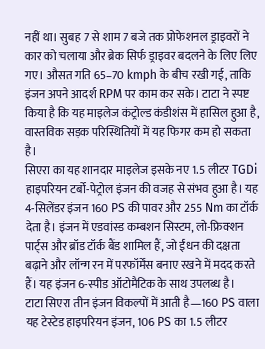नहीं था। सुबह 7 से शाम 7 बजे तक प्रोफेशनल ड्राइवरों ने कार को चलाया और ब्रेक सिर्फ ड्राइवर बदलने के लिए लिए गए। औसत गति 65–70 kmph के बीच रखी गई, ताकि इंजन अपने आदर्श RPM पर काम कर सके। टाटा ने स्पष्ट किया है कि यह माइलेज कंट्रोल्ड कंडीशंस में हासिल हुआ है, वास्तविक सड़क परिस्थितियों में यह फिगर कम हो सकता है।
सिएरा का यह शानदार माइलेज इसके नए 1.5 लीटर TGDi हाइपरियन टर्बो-पेट्रोल इंजन की वजह से संभव हुआ है। यह 4-सिलेंडर इंजन 160 PS की पावर और 255 Nm का टॉर्क देता है। इंजन में एडवांस्ड कम्बशन सिस्टम, लो-फ्रिक्शन पार्ट्स और ब्रॉड टॉर्क बैंड शामिल हैं, जो ईंधन की दक्षता बढ़ाने और लॉन्ग रन में परफॉर्मेंस बनाए रखने में मदद करते हैं। यह इंजन 6-स्पीड ऑटोमैटिक के साथ उपलब्ध है।
टाटा सिएरा तीन इंजन विकल्पों में आती है—160 PS वाला यह टेस्टेड हाइपरियन इंजन, 106 PS का 1.5 लीटर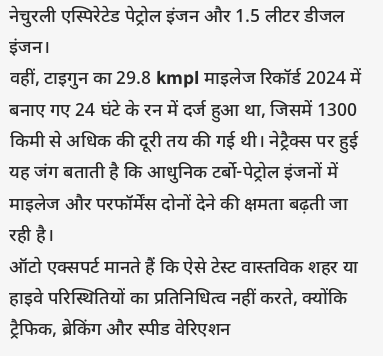नेचुरली एस्पिरेटेड पेट्रोल इंजन और 1.5 लीटर डीजल इंजन।
वहीं, टाइगुन का 29.8 kmpl माइलेज रिकॉर्ड 2024 में बनाए गए 24 घंटे के रन में दर्ज हुआ था, जिसमें 1300 किमी से अधिक की दूरी तय की गई थी। नेट्रैक्स पर हुई यह जंग बताती है कि आधुनिक टर्बो-पेट्रोल इंजनों में माइलेज और परफॉर्मेंस दोनों देने की क्षमता बढ़ती जा रही है।
ऑटो एक्सपर्ट मानते हैं कि ऐसे टेस्ट वास्तविक शहर या हाइवे परिस्थितियों का प्रतिनिधित्व नहीं करते, क्योंकि ट्रैफिक, ब्रेकिंग और स्पीड वेरिएशन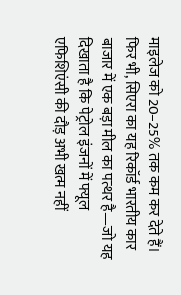माइलेज को 20–25% तक कम कर देते हैं। फिर भी, सिएरा का यह रिकॉर्ड भारतीय कार बाजार में एक बड़ा मील का पत्थर है—जो यह दिखाता है कि पेट्रोल इंजनों में फ्यूल एफिशिएंसी की दौड़ अभी खत्म नहीं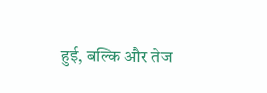हुई, बल्कि और तेज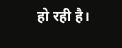हो रही है।